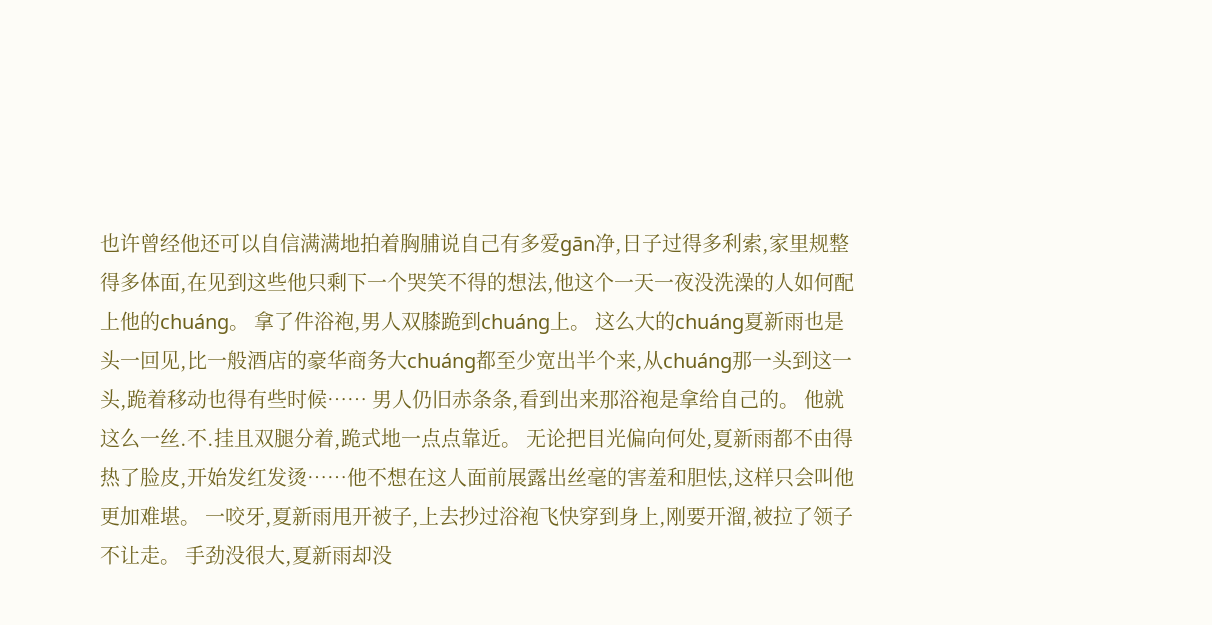也许曾经他还可以自信满满地拍着胸脯说自己有多爱gān净,日子过得多利索,家里规整得多体面,在见到这些他只剩下一个哭笑不得的想法,他这个一天一夜没洗澡的人如何配上他的chuáng。 拿了件浴袍,男人双膝跪到chuáng上。 这么大的chuáng夏新雨也是头一回见,比一般酒店的豪华商务大chuáng都至少宽出半个来,从chuáng那一头到这一头,跪着移动也得有些时候…… 男人仍旧赤条条,看到出来那浴袍是拿给自己的。 他就这么一丝.不.挂且双腿分着,跪式地一点点靠近。 无论把目光偏向何处,夏新雨都不由得热了脸皮,开始发红发烫……他不想在这人面前展露出丝毫的害羞和胆怯,这样只会叫他更加难堪。 一咬牙,夏新雨甩开被子,上去抄过浴袍飞快穿到身上,刚要开溜,被拉了领子不让走。 手劲没很大,夏新雨却没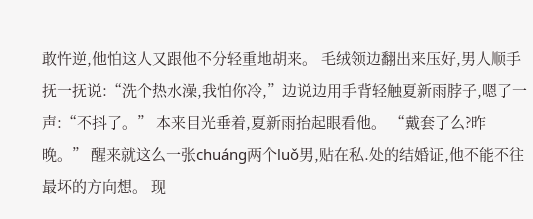敢忤逆,他怕这人又跟他不分轻重地胡来。 毛绒领边翻出来压好,男人顺手抚一抚说:“洗个热水澡,我怕你冷,”边说边用手背轻触夏新雨脖子,嗯了一声:“不抖了。” 本来目光垂着,夏新雨抬起眼看他。 “戴套了么?昨晚。” 醒来就这么一张chuáng两个luǒ男,贴在私.处的结婚证,他不能不往最坏的方向想。 现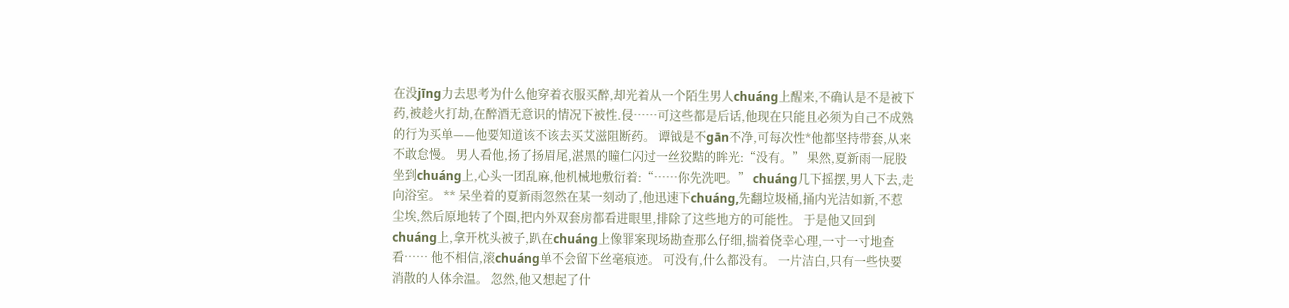在没jīng力去思考为什么他穿着衣服买醉,却光着从一个陌生男人chuáng上醒来,不确认是不是被下药,被趁火打劫,在醉酒无意识的情况下被性.侵……可这些都是后话,他现在只能且必须为自己不成熟的行为买单——他要知道该不该去买艾滋阻断药。 谭钺是不gān不净,可每次性*他都坚持带套,从来不敢怠慢。 男人看他,扬了扬眉尾,湛黑的瞳仁闪过一丝狡黠的眸光:“没有。” 果然,夏新雨一屁股坐到chuáng上,心头一团乱麻,他机械地敷衍着:“……你先洗吧。” chuáng几下摇摆,男人下去,走向浴室。 ** 呆坐着的夏新雨忽然在某一刻动了,他迅速下chuáng,先翻垃圾桶,捅内光洁如新,不惹尘埃,然后原地转了个圈,把内外双套房都看进眼里,排除了这些地方的可能性。 于是他又回到chuáng上,拿开枕头被子,趴在chuáng上像罪案现场勘查那么仔细,揣着侥幸心理,一寸一寸地查看…… 他不相信,滚chuáng单不会留下丝毫痕迹。 可没有,什么都没有。 一片洁白,只有一些快要消散的人体余温。 忽然,他又想起了什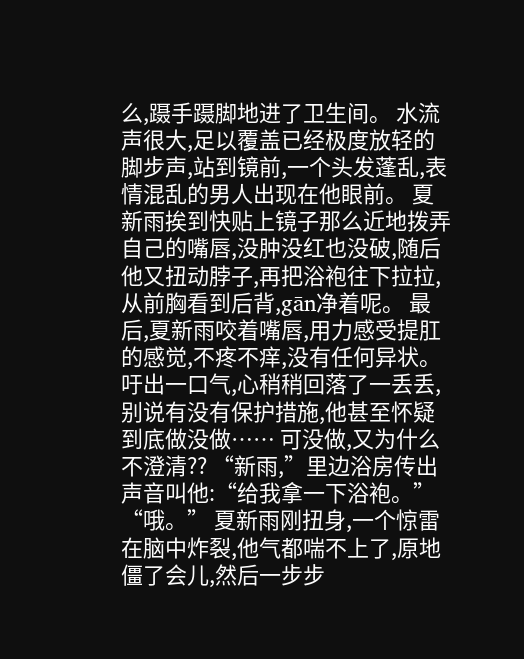么,蹑手蹑脚地进了卫生间。 水流声很大,足以覆盖已经极度放轻的脚步声,站到镜前,一个头发蓬乱,表情混乱的男人出现在他眼前。 夏新雨挨到快贴上镜子那么近地拨弄自己的嘴唇,没肿没红也没破,随后他又扭动脖子,再把浴袍往下拉拉,从前胸看到后背,gān净着呢。 最后,夏新雨咬着嘴唇,用力感受提肛的感觉,不疼不痒,没有任何异状。 吁出一口气,心稍稍回落了一丢丢,别说有没有保护措施,他甚至怀疑到底做没做…… 可没做,又为什么不澄清?? “新雨,”里边浴房传出声音叫他:“给我拿一下浴袍。” “哦。” 夏新雨刚扭身,一个惊雷在脑中炸裂,他气都喘不上了,原地僵了会儿,然后一步步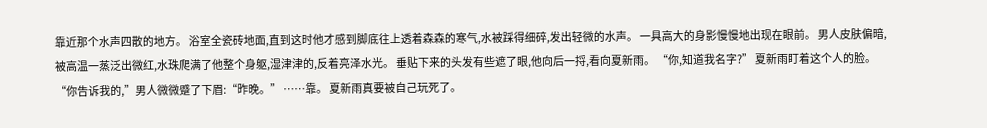靠近那个水声四散的地方。 浴室全瓷砖地面,直到这时他才感到脚底往上透着森森的寒气,水被踩得细碎,发出轻微的水声。 一具高大的身影慢慢地出现在眼前。 男人皮肤偏暗,被高温一蒸泛出微红,水珠爬满了他整个身躯,湿津津的,反着亮泽水光。 垂贴下来的头发有些遮了眼,他向后一捋,看向夏新雨。 “你,知道我名字?” 夏新雨盯着这个人的脸。 “你告诉我的,”男人微微蹙了下眉:“昨晚。” ……靠。 夏新雨真要被自己玩死了。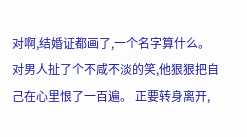对啊,结婚证都画了,一个名字算什么。 对男人扯了个不咸不淡的笑,他狠狠把自己在心里恨了一百遍。 正要转身离开,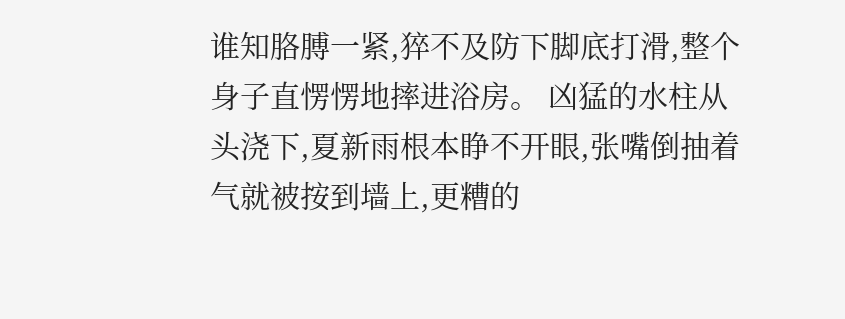谁知胳膊一紧,猝不及防下脚底打滑,整个身子直愣愣地摔进浴房。 凶猛的水柱从头浇下,夏新雨根本睁不开眼,张嘴倒抽着气就被按到墙上,更糟的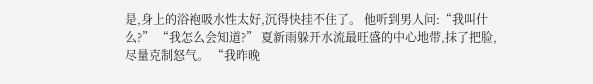是,身上的浴袍吸水性太好,沉得快挂不住了。 他听到男人问:“我叫什么?” “我怎么会知道?” 夏新雨躲开水流最旺盛的中心地带,抹了把脸,尽量克制怒气。 “我昨晚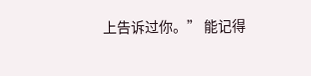上告诉过你。” 能记得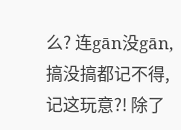么? 连gān没gān,搞没搞都记不得,记这玩意?! 除了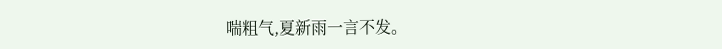喘粗气,夏新雨一言不发。